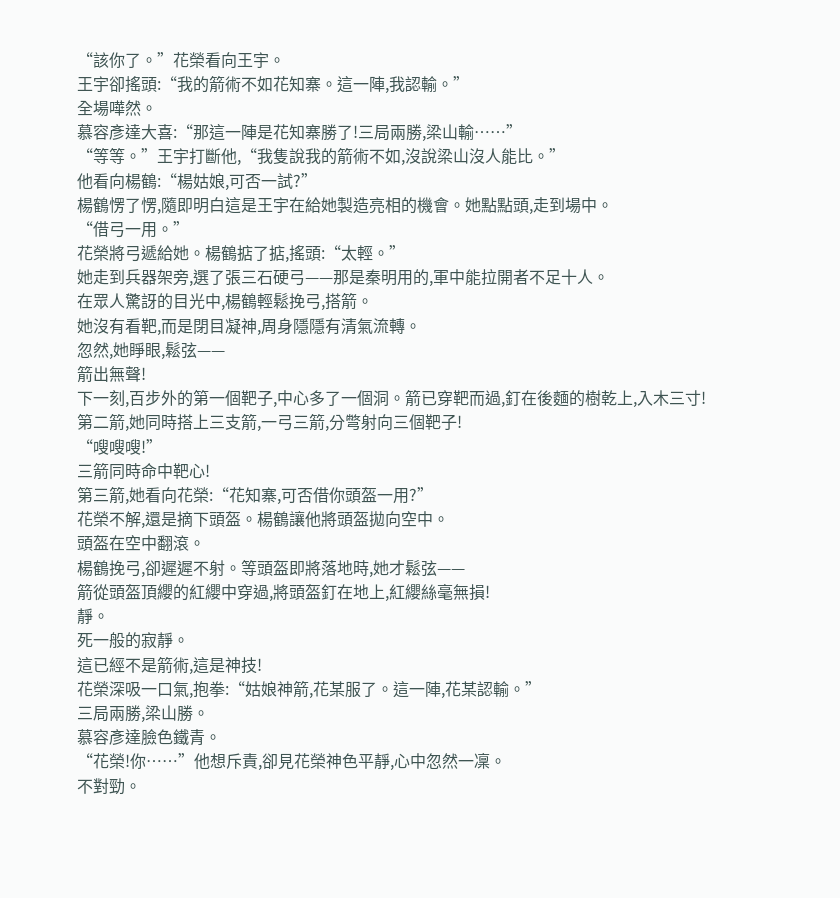“該你了。”花榮看向王宇。
王宇卻搖頭:“我的箭術不如花知寨。這一陣,我認輸。”
全場嘩然。
慕容彥達大喜:“那這一陣是花知寨勝了!三局兩勝,梁山輸……”
“等等。”王宇打斷他,“我隻說我的箭術不如,沒說梁山沒人能比。”
他看向楊鶴:“楊姑娘,可否一試?”
楊鶴愣了愣,隨即明白這是王宇在給她製造亮相的機會。她點點頭,走到場中。
“借弓一用。”
花榮將弓遞給她。楊鶴掂了掂,搖頭:“太輕。”
她走到兵器架旁,選了張三石硬弓——那是秦明用的,軍中能拉開者不足十人。
在眾人驚訝的目光中,楊鶴輕鬆挽弓,搭箭。
她沒有看靶,而是閉目凝神,周身隱隱有清氣流轉。
忽然,她睜眼,鬆弦——
箭出無聲!
下一刻,百步外的第一個靶子,中心多了一個洞。箭已穿靶而過,釘在後麵的樹乾上,入木三寸!
第二箭,她同時搭上三支箭,一弓三箭,分彆射向三個靶子!
“嗖嗖嗖!”
三箭同時命中靶心!
第三箭,她看向花榮:“花知寨,可否借你頭盔一用?”
花榮不解,還是摘下頭盔。楊鶴讓他將頭盔拋向空中。
頭盔在空中翻滾。
楊鶴挽弓,卻遲遲不射。等頭盔即將落地時,她才鬆弦——
箭從頭盔頂纓的紅纓中穿過,將頭盔釘在地上,紅纓絲毫無損!
靜。
死一般的寂靜。
這已經不是箭術,這是神技!
花榮深吸一口氣,抱拳:“姑娘神箭,花某服了。這一陣,花某認輸。”
三局兩勝,梁山勝。
慕容彥達臉色鐵青。
“花榮!你……”他想斥責,卻見花榮神色平靜,心中忽然一凜。
不對勁。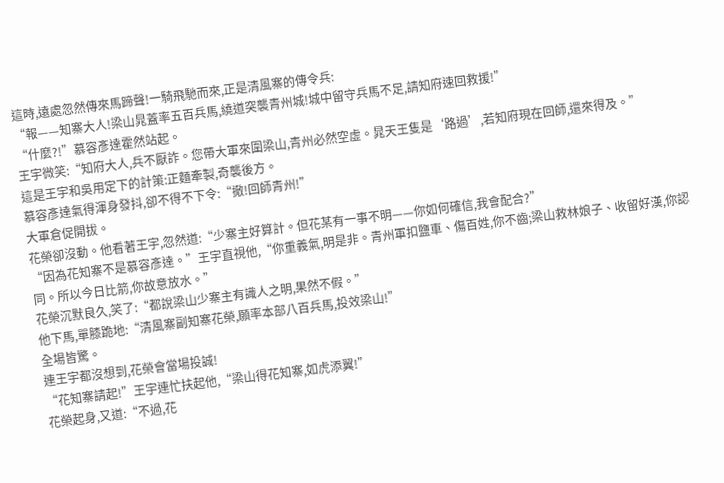這時,遠處忽然傳來馬蹄聲!一騎飛馳而來,正是清風寨的傳令兵:
“報——知寨大人!梁山晁蓋率五百兵馬,繞道突襲青州城!城中留守兵馬不足,請知府速回救援!”
“什麼?!”慕容彥達霍然站起。
王宇微笑:“知府大人,兵不厭詐。您帶大軍來圍梁山,青州必然空虛。晁天王隻是‘路過’,若知府現在回師,還來得及。”
這是王宇和吳用定下的計策:正麵牽製,奇襲後方。
慕容彥達氣得渾身發抖,卻不得不下令:“撤!回師青州!”
大軍倉促開拔。
花榮卻沒動。他看著王宇,忽然道:“少寨主好算計。但花某有一事不明——你如何確信,我會配合?”
“因為花知寨不是慕容彥達。”王宇直視他,“你重義氣,明是非。青州軍扣鹽車、傷百姓,你不齒;梁山救林娘子、收留好漢,你認同。所以今日比箭,你故意放水。”
花榮沉默良久,笑了:“都說梁山少寨主有識人之明,果然不假。”
他下馬,單膝跪地:“清風寨副知寨花榮,願率本部八百兵馬,投效梁山!”
全場皆驚。
連王宇都沒想到,花榮會當場投誠!
“花知寨請起!”王宇連忙扶起他,“梁山得花知寨,如虎添翼!”
花榮起身,又道:“不過,花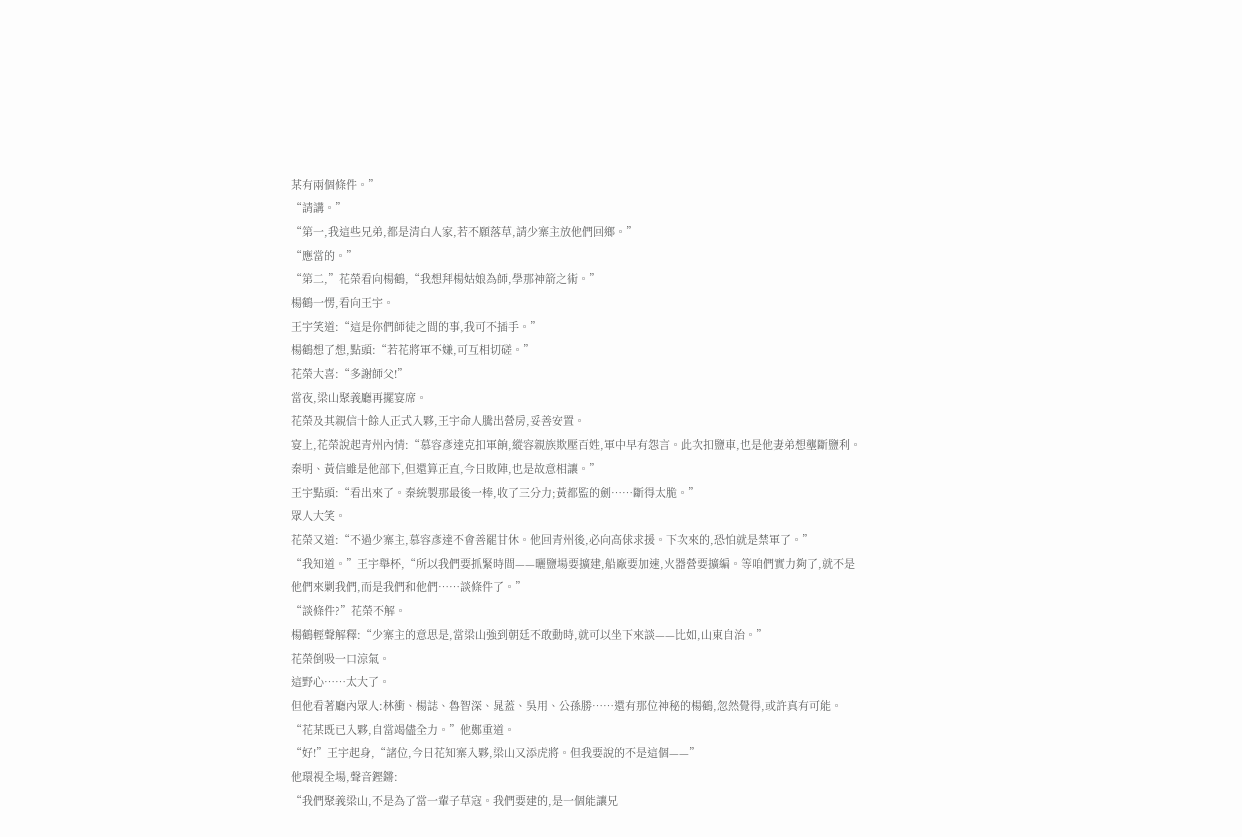某有兩個條件。”
“請講。”
“第一,我這些兄弟,都是清白人家,若不願落草,請少寨主放他們回鄉。”
“應當的。”
“第二,”花榮看向楊鶴,“我想拜楊姑娘為師,學那神箭之術。”
楊鶴一愣,看向王宇。
王宇笑道:“這是你們師徒之間的事,我可不插手。”
楊鶴想了想,點頭:“若花將軍不嫌,可互相切磋。”
花榮大喜:“多謝師父!”
當夜,梁山聚義廳再擺宴席。
花榮及其親信十餘人正式入夥,王宇命人騰出營房,妥善安置。
宴上,花榮說起青州內情:“慕容彥達克扣軍餉,縱容親族欺壓百姓,軍中早有怨言。此次扣鹽車,也是他妻弟想壟斷鹽利。秦明、黃信雖是他部下,但還算正直,今日敗陣,也是故意相讓。”
王宇點頭:“看出來了。秦統製那最後一棒,收了三分力;黃都監的劍……斷得太脆。”
眾人大笑。
花榮又道:“不過少寨主,慕容彥達不會善罷甘休。他回青州後,必向高俅求援。下次來的,恐怕就是禁軍了。”
“我知道。”王宇舉杯,“所以我們要抓緊時間——曬鹽場要擴建,船廠要加速,火器營要擴編。等咱們實力夠了,就不是他們來剿我們,而是我們和他們……談條件了。”
“談條件?”花榮不解。
楊鶴輕聲解釋:“少寨主的意思是,當梁山強到朝廷不敢動時,就可以坐下來談——比如,山東自治。”
花榮倒吸一口涼氣。
這野心……太大了。
但他看著廳內眾人:林衝、楊誌、魯智深、晁蓋、吳用、公孫勝……還有那位神秘的楊鶴,忽然覺得,或許真有可能。
“花某既已入夥,自當竭儘全力。”他鄭重道。
“好!”王宇起身,“諸位,今日花知寨入夥,梁山又添虎將。但我要說的不是這個——”
他環視全場,聲音鏗鏘:
“我們聚義梁山,不是為了當一輩子草寇。我們要建的,是一個能讓兄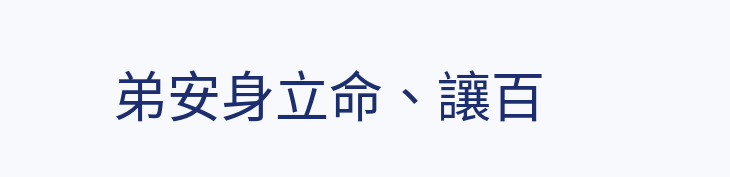弟安身立命、讓百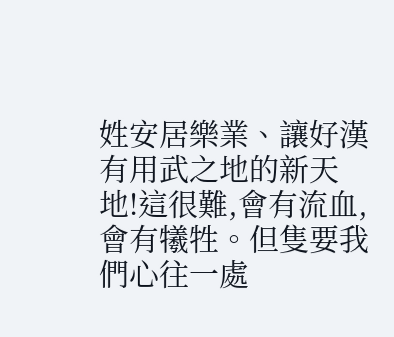姓安居樂業、讓好漢有用武之地的新天地!這很難,會有流血,會有犧牲。但隻要我們心往一處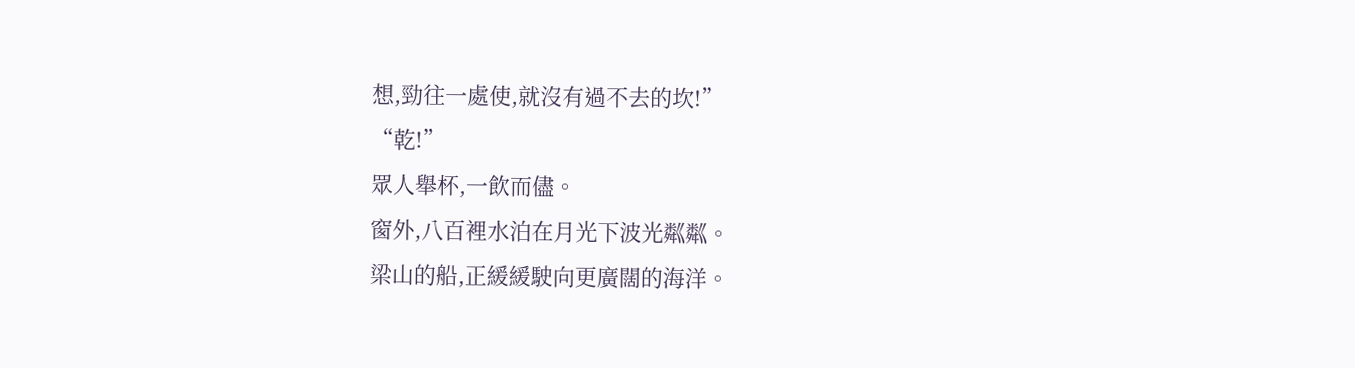想,勁往一處使,就沒有過不去的坎!”
“乾!”
眾人舉杯,一飲而儘。
窗外,八百裡水泊在月光下波光粼粼。
梁山的船,正緩緩駛向更廣闊的海洋。